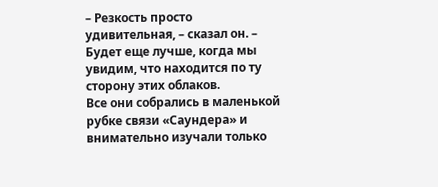– Резкость просто удивительная, – сказал он. – Будет еще лучше, когда мы увидим, что находится по ту сторону этих облаков.
Все они собрались в маленькой рубке связи «Саундера» и внимательно изучали только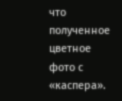что полученное цветное фото с «каспера».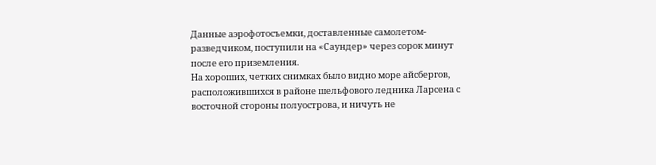Данные аэрофотосъемки, доставленные самолетом-разведчиком, поступили на «Саундер» через сорок минут после его приземления.
На хороших, четких снимках было видно море айсбергов, расположившихся в районе шельфового ледника Ларсена с восточной стороны полуострова, и ничуть не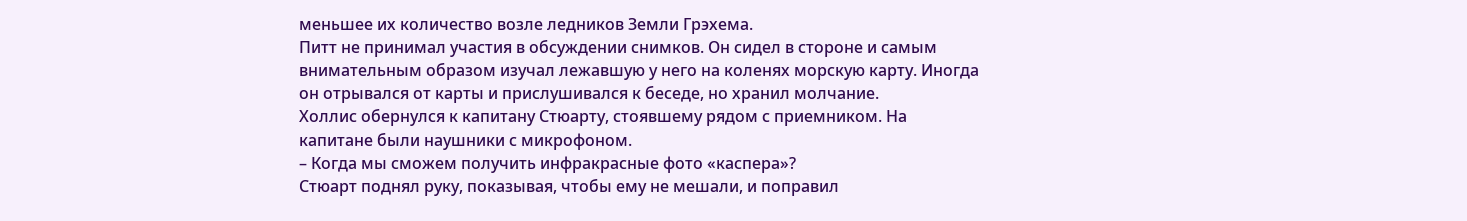меньшее их количество возле ледников Земли Грэхема.
Питт не принимал участия в обсуждении снимков. Он сидел в стороне и самым внимательным образом изучал лежавшую у него на коленях морскую карту. Иногда он отрывался от карты и прислушивался к беседе, но хранил молчание.
Холлис обернулся к капитану Стюарту, стоявшему рядом с приемником. На капитане были наушники с микрофоном.
– Когда мы сможем получить инфракрасные фото «каспера»?
Стюарт поднял руку, показывая, чтобы ему не мешали, и поправил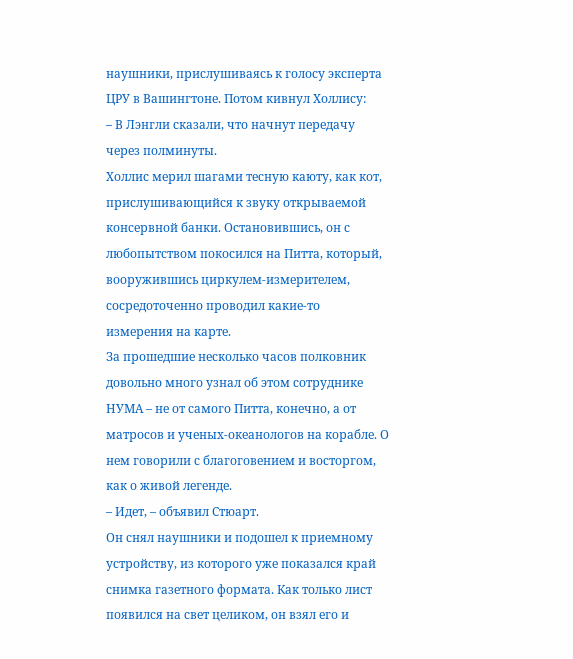наушники, прислушиваясь к голосу эксперта ЦРУ в Вашингтоне. Потом кивнул Холлису:
– В Лэнгли сказали, что начнут передачу через полминуты.
Холлис мерил шагами тесную каюту, как кот, прислушивающийся к звуку открываемой консервной банки. Остановившись, он с любопытством покосился на Питта, который, вооружившись циркулем-измерителем, сосредоточенно проводил какие-то измерения на карте.
За прошедшие несколько часов полковник довольно много узнал об этом сотруднике НУМА – не от самого Питта, конечно, а от матросов и ученых-океанологов на корабле. О нем говорили с благоговением и восторгом, как о живой легенде.
– Идет, – объявил Стюарт.
Он снял наушники и подошел к приемному устройству, из которого уже показался край снимка газетного формата. Как только лист появился на свет целиком, он взял его и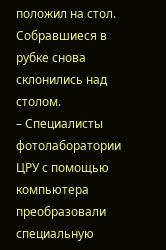положил на стол. Собравшиеся в рубке снова склонились над столом.
– Специалисты фотолаборатории ЦРУ с помощью компьютера преобразовали специальную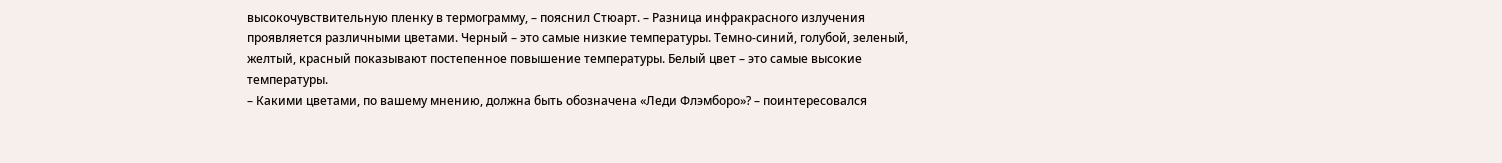высокочувствительную пленку в термограмму, – пояснил Стюарт. – Разница инфракрасного излучения проявляется различными цветами. Черный – это самые низкие температуры. Темно-синий, голубой, зеленый, желтый, красный показывают постепенное повышение температуры. Белый цвет – это самые высокие температуры.
– Какими цветами, по вашему мнению, должна быть обозначена «Леди Флэмборо»? – поинтересовался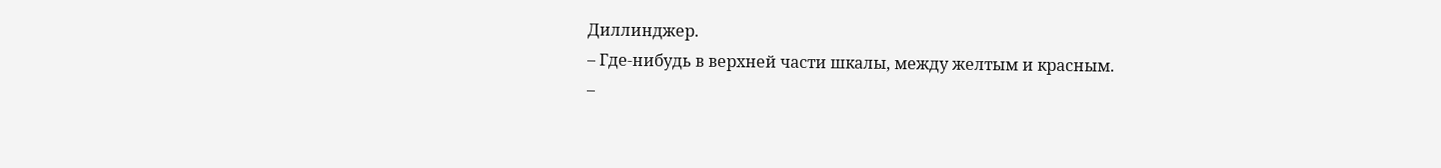Диллинджер.
– Где-нибудь в верхней части шкалы, между желтым и красным.
–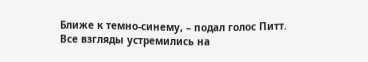Ближе к темно-синему, – подал голос Питт.
Все взгляды устремились на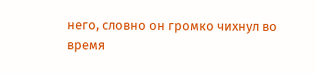него, словно он громко чихнул во время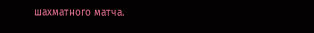шахматного матча.